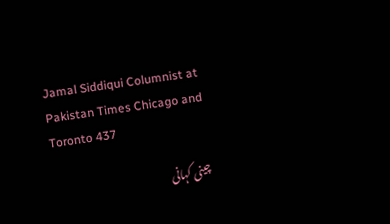Jamal Siddiqui Columnist at Pakistan Times Chicago and Toronto 437

چینی کہانی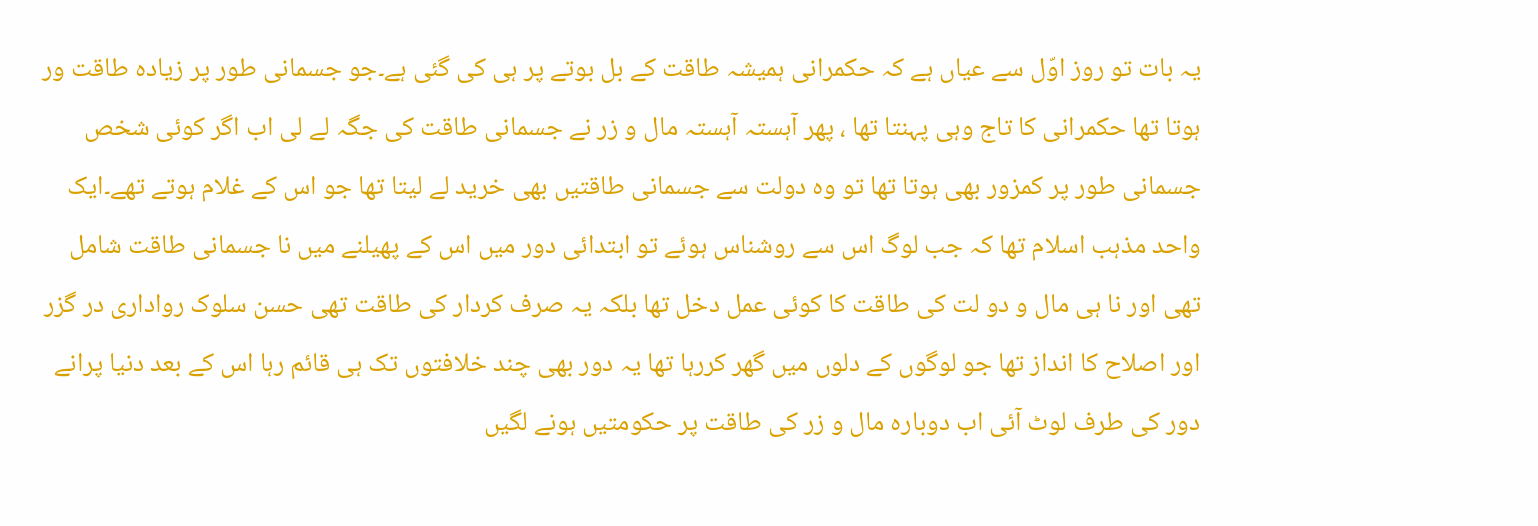یہ بات تو روز اوّل سے عیاں ہے کہ حکمرانی ہمیشہ طاقت کے بل بوتے پر ہی کی گئی ہے۔جو جسمانی طور پر زیادہ طاقت ور ہوتا تھا حکمرانی کا تاج وہی پہنتا تھا ، پھر آہستہ آہستہ مال و زر نے جسمانی طاقت کی جگہ لے لی اب اگر کوئی شخص جسمانی طور پر کمزور بھی ہوتا تھا تو وہ دولت سے جسمانی طاقتیں بھی خرید لے لیتا تھا جو اس کے غلام ہوتے تھے۔ایک واحد مذہب اسلام تھا کہ جب لوگ اس سے روشناس ہوئے تو ابتدائی دور میں اس کے پھیلنے میں نا جسمانی طاقت شامل تھی اور نا ہی مال و دو لت کی طاقت کا کوئی عمل دخل تھا بلکہ یہ صرف کردار کی طاقت تھی حسن سلوک رواداری در گزر اور اصلاح کا انداز تھا جو لوگوں کے دلوں میں گھر کررہا تھا یہ دور بھی چند خلافتوں تک ہی قائم رہا اس کے بعد دنیا پرانے دور کی طرف لوٹ آئی اب دوبارہ مال و زر کی طاقت پر حکومتیں ہونے لگیں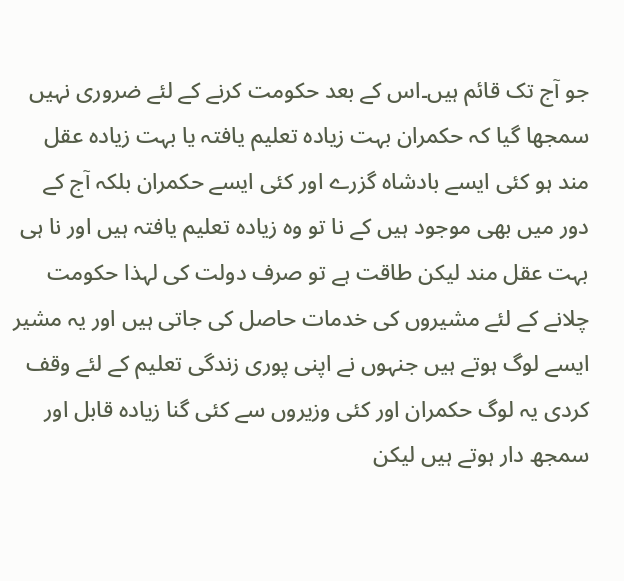جو آج تک قائم ہیں۔اس کے بعد حکومت کرنے کے لئے ضروری نہیں سمجھا گیا کہ حکمران بہت زیادہ تعلیم یافتہ یا بہت زیادہ عقل مند ہو کئی ایسے بادشاہ گزرے اور کئی ایسے حکمران بلکہ آج کے دور میں بھی موجود ہیں کے نا تو وہ زیادہ تعلیم یافتہ ہیں اور نا ہی بہت عقل مند لیکن طاقت ہے تو صرف دولت کی لہذا حکومت چلانے کے لئے مشیروں کی خدمات حاصل کی جاتی ہیں اور یہ مشیر ایسے لوگ ہوتے ہیں جنہوں نے اپنی پوری زندگی تعلیم کے لئے وقف کردی یہ لوگ حکمران اور کئی وزیروں سے کئی گنا زیادہ قابل اور سمجھ دار ہوتے ہیں لیکن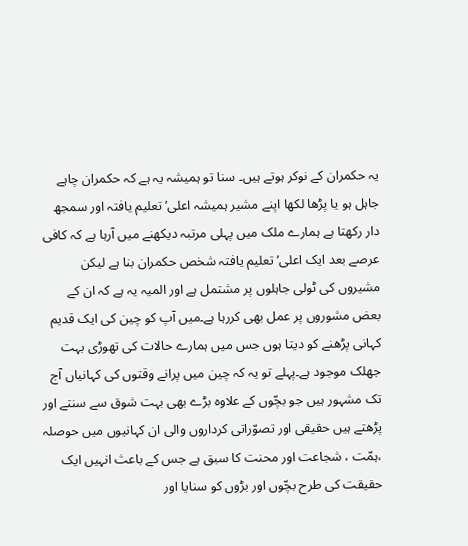یہ حکمران کے نوکر ہوتے ہیں۔ سنا تو ہمیشہ یہ ہے کہ حکمران چاہے جاہل ہو یا پڑھا لکھا اپنے مشیر ہمیشہ اعلی’ تعلیم یافتہ اور سمجھ دار رکھتا ہے ہمارے ملک میں پہلی مرتبہ دیکھنے میں آرہا ہے کہ کافی عرصے بعد ایک اعلی’ تعلیم یافتہ شخص حکمران بنا ہے لیکن مشیروں کی ٹولی جاہلوں پر مشتمل ہے اور المیہ یہ ہے کہ ان کے بعض مشوروں پر عمل بھی کررہا ہے۔میں آپ کو چین کی ایک قدیم کہانی پڑھنے کو دیتا ہوں جس میں ہمارے حالات کی تھوڑی بہت جھلک موجود ہے۔پہلے تو یہ کہ چین میں پرانے وقتوں کی کہانیاں آج تک مشہور ہیں جو بچّوں کے علاوہ بڑے بھی بہت شوق سے سنتے اور پڑھتے ہیں حقیقی اور تصوّراتی کرداروں والی ان کہانیوں میں حوصلہ ،ہمّت ، شجاعت اور محنت کا سبق ہے جس کے باعث انہیں ایک حقیقت کی طرح بچّوں اور بڑوں کو سنایا اور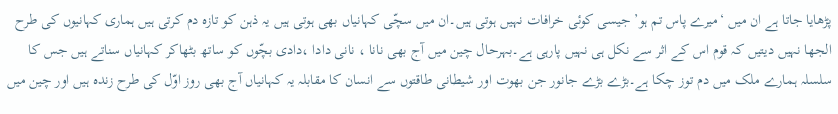پڑھایا جاتا ہے ان میں ‘میرے پاس تم ہو’ جیسی کوئی خرافات نہیں ہوتی ہیں۔ان میں سچّی کہانیاں بھی ہوتی ہیں یہ ذہن کو تازہ دم کرتی ہیں ہماری کہانیوں کی طرح الجھا نہیں دیتیں کہ قوم اس کے اثر سے نکل ہی نہیں پارہی ہے۔بہرحال چین میں آج بھی نانا ، نانی دادا ،دادی بچّوں کو ساتھ بٹھاکر کہانیاں سناتے ہیں جس کا سلسلہ ہمارے ملک میں دم توز چکا ہے۔بڑے بڑے جانور جن بھوت اور شیطانی طاقتوں سے انسان کا مقابلہ یہ کہانیاں آج بھی روز اوّل کی طرح زندہ ہیں اور چین میں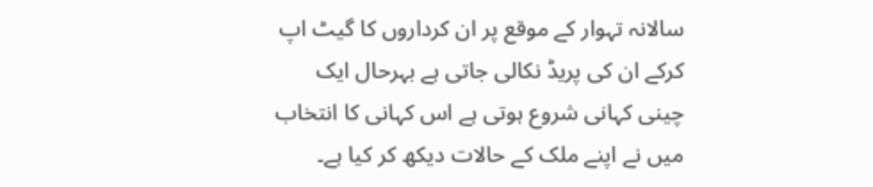سالانہ تہوار کے موقع پر ان کرداروں کا گیٹ اپ کرکے ان کی پریڈ نکالی جاتی ہے بہرحال ایک چینی کہانی شروع ہوتی ہے اس کہانی کا انتخاب میں نے اپنے ملک کے حالات دیکھ کر کیا ہے۔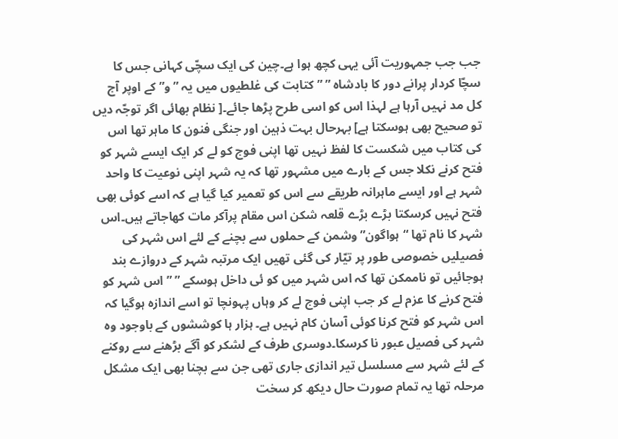جب جب جمہوریت آئی یہی کچھ ہوا ہے۔چین کی ایک سچّی کہانی جس کا سچّا کردار پرانے دور کا بادشاہ ” ” کتابت کی غلطیوں میں یہ ” و” کے اوپر آج کل مد نہیں آرہا ہے لہذا اس کو اسی طرح پڑھا جائے۔[ نظام بھائی اگر توجّہ دیں تو صحیح بھی ہوسکتا ہے] بہرحال بہت ذہین اور جنگی فنون کا ماہر تھا اس کی کتاب میں شکست کا لفظ نہیں تھا اپنی فوج کو لے کر ایک ایسے شہر کو فتح کرنے نکلا جس کے بارے میں مشہور تھا کہ یہ شہر اپنی نوعیت کا واحد شہر ہے اور ایسے ماہرانہ طریقے سے اس کو تعمیر کیا گیا ہے کہ اسے کوئی بھی فتح نہیں کرسکتا بڑے بڑے قلعہ شکن اس مقام پرآکر مات کھاجاتے ہیں۔اس شہر کا نام تھا “ہواگون” وشمن کے حملوں سے بچنے کے لئے اس شہر کی فصیلیں خصوصی طور پر تیّار کی گئی تھیں ایک مرتبہ شہر کے دروازے بند ہوجائیں تو ناممکن تھا کہ اس شہر میں کو ئی داخل ہوسکے ” ” اس شہر کو فتح کرنے کا عزم لے کر جب اپنی فوج لے کر وہاں پہونچا تو اسے اندازہ ہوگیا کہ اس شہر کو فتح کرنا کوئی آسان کام نہیں ہے۔ ہزار ہا کوششوں کے باوجود وہ شہر کی فصیل عبور نا کرسکا۔دوسری طرف کے لشکر کو آگے بڑھنے سے روکنے کے لئے شہر سے مسلسل تیر اندازی جاری تھی جن سے بچنا بھی ایک مشکل مرحلہ تھا یہ تمام صورت حال دیکھ کر سخت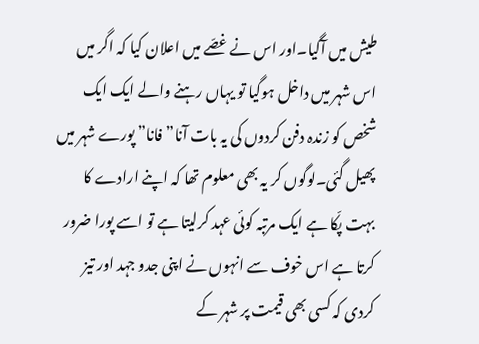طیش میں آگیا۔اور اس نے غصّے میں اعلان کیا کہ اگر میں اس شہر میں داخل ہوگیا تو یہاں رہنے والے ایک ایک شخص کو زندہ دفن کردوں کی یہ بات آنا” فانا” پورے شہر میں پھیل گئی۔لوگوں کر یہ بھی معلوم تھا کہ اپنے ارادے کا بہت پکّا ہے ایک مرتبہ کوئی عہد کرلیتا ہے تو اسے پورا ضرور کرتا ہے اس خوف سے انہوں نے اپنی جدو جہد اور تیز کردی کہ کسی بھی قیمت پر شہر کے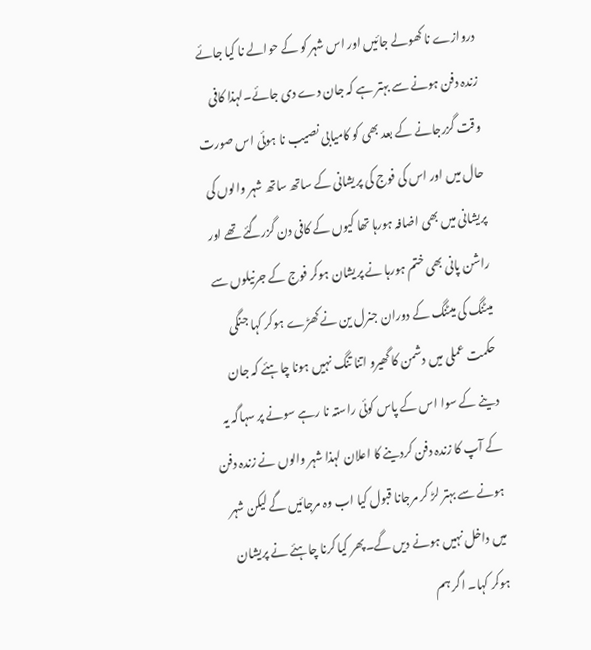دروازے نا کھولے جائیں اور اس شہر کو کے حوالے نا کیا جائے زندہ دفن ہونے سے بہتر ہے کہ جان دے دی جائے۔لہذا کافی وقت گزرجانے کے بعد بھی کو کامیابی نصیب نا ہوئی اس صورت حال میں اور اس کی فوج کی پریشانی کے ساتھ ساتھ شہر والوں کی پریشانی میں بھی اضافہ ہورہا تھا کیوں کے کافی دن گزرگئے تھے اور راشن پانی بھی ختم ہورہا نے پریشان ہوکر فوج کے جرنیلوں سے میٹنگ کی میٹنگ کے دوران جنرل ین نے کھڑے ہوکر کہا جنگی حکمت عملی میں دشمن کا گھیرو اتنا تنگ نہیں ہونا چاہئے کہ جان دینے کے سوا اس کے پاس کوئی راستہ نا رہے سونے پر سہاگہ یہ کے آپ کا زندہ دفن کردینے کا اعلان لہذا شہر والوں نے زندہ دفن ہونے سے بہتر لڑ کر مرجانا قبول کیا اب وہ مرجائیں گے لیکن شہر میں داخل نہیں ہونے دیں گے۔پھر کیا کرنا چاہئے نے پریشان ہوکر کہا۔ اگر ہم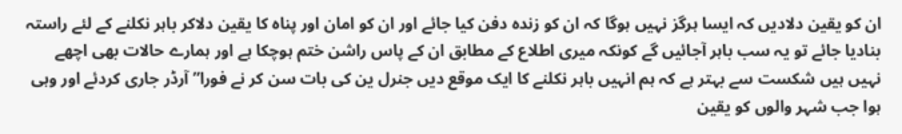ان کو یقین دلادیں کہ ایسا ہرگز نہیں ہوگا کہ ان کو زندہ دفن کیا جائے اور ان کو امان اور پناہ کا یقین دلاکر باہر نکلنے کے لئے راستہ بنادیا جائے تو یہ سب باہر آجائیں گے کونکہ میری اطلاع کے مطابق ان کے پاس راشن ختم ہوچکا ہے اور ہمارے حالات بھی اچھے نہیں ہیں شکست سے بہتر ہے کہ ہم انہیں باہر نکلنے کا ایک موقع دیں جنرل ین کی بات سن کر نے فورا” آرڈر جاری کردئے اور وہی ہوا جب شہر والوں کو یقین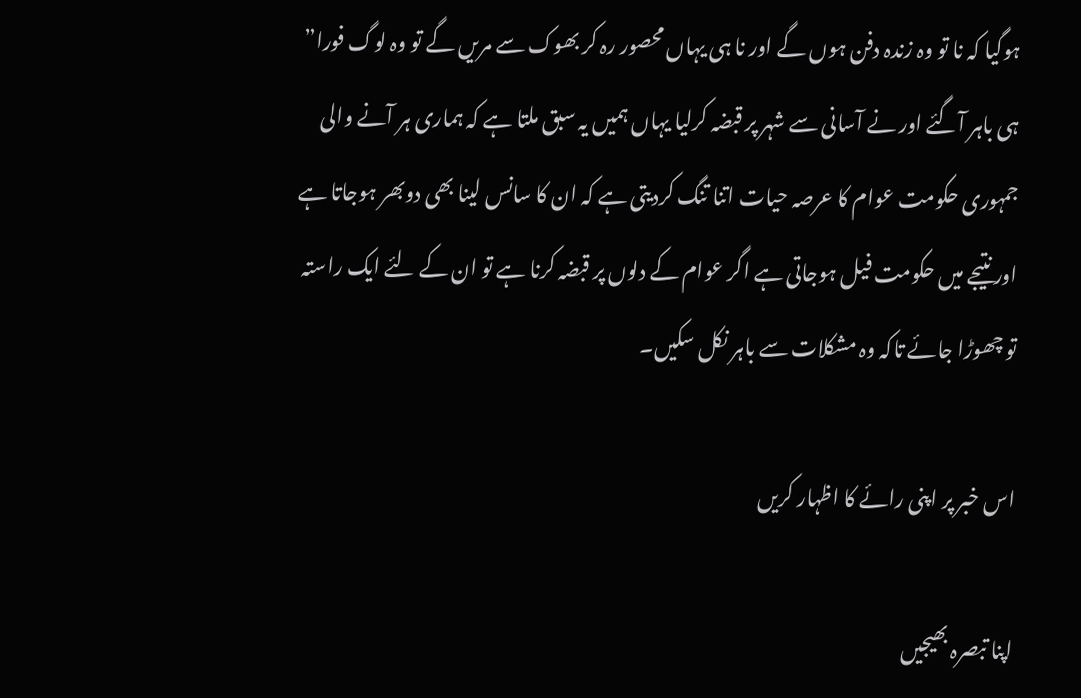ہوگیا کہ نا تو وہ زندہ دفن ہوں گے اور نا ہی یہاں محصور رہ کر بھوک سے مریں گے تو وہ لوگ فورا” ہی باہر آگئے اور نے آسانی سے شہر پر قبضہ کرلیا یہاں ہمیں یہ سبق ملتا ہے کہ ہماری ہر آنے والی جمہوری حکومت عوام کا عرصہ حیات اتنا تنگ کردیتی ہے کہ ان کا سانس لینا بھی دوبھر ہوجاتا ہے اور نتیجے میں حکومت فیل ہوجاتی ہے اگر عوام کے دلوں پر قبضہ کرنا ہے تو ان کے لئے ایک راستہ تو چھوڑا جائے تاکہ وہ مشکلات سے باہر نکل سکیں۔

اس خبر پر اپنی رائے کا اظہار کریں

اپنا تبصرہ بھیجیں